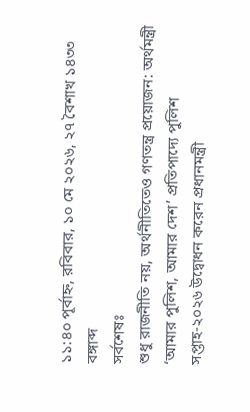১১:৪০ পূর্বাহ্ন, রবিবার, ১০ মে ২০২৬, ২৭ বৈশাখ ১৪৩৩ বঙ্গাব্দ
সর্বশেষঃ
শুধু রাজনীতি নয়, অর্থনীতিতেও গণতন্ত্র প্রয়োজন: অর্থমন্ত্রী ‘আমার পুলিশ, আমার দেশ’ প্রতিপাদ্যে পুলিশ সপ্তাহ-২০২৬ উদ্বোধন করেন প্রধানমন্ত্রী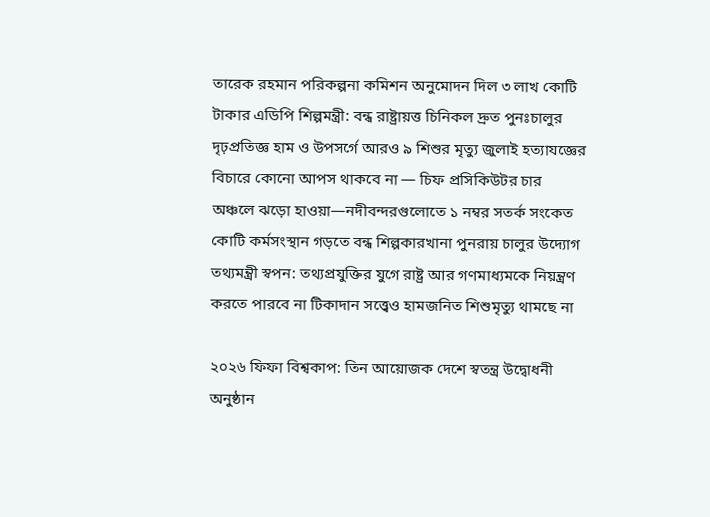তারেক রহমান পরিকল্পনা কমিশন অনুমোদন দিল ৩ লাখ কোটি টাকার এডিপি শিল্পমন্ত্রী: বন্ধ রাষ্ট্রায়ত্ত চিনিকল দ্রুত পুনঃচালুর দৃঢ়প্রতিজ্ঞ হাম ও উপসর্গে আরও ৯ শিশুর মৃত্যু জুলাই হত্যাযজ্ঞের বিচারে কোনো আপস থাকবে না — চিফ প্রসিকিউটর চার অঞ্চলে ঝড়ো হাওয়া—নদীবন্দরগুলোতে ১ নম্বর সতর্ক সংকেত কোটি কর্মসংস্থান গড়তে বন্ধ শিল্পকারখানা পুনরায় চালুর উদ্যোগ তথ্যমন্ত্রী স্বপন: তথ্যপ্রযুক্তির যুগে রাষ্ট্র আর গণমাধ্যমকে নিয়ন্ত্রণ করতে পারবে না টিকাদান সত্ত্বেও হামজনিত শিশুমৃত্যু থামছে না

২০২৬ ফিফা বিশ্বকাপ: তিন আয়োজক দেশে স্বতন্ত্র উদ্বোধনী অনুষ্ঠান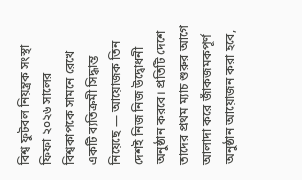বিশ্ব ফুটবল নিয়ন্ত্রক সংস্থা ফিফা ২০২৬ সালের বিশ্বকাপকে সামনে রেখে একটি ব্যতিক্রমী সিদ্ধান্ত নিয়েছে — আয়োজক তিন দেশই নিজ নিজ উদ্বোধনী অনুষ্ঠান করবে। প্রতিটি দেশে তাদের প্রথম ম্যাচ শুরুর আগে আলাদা করে জাঁকজমকপূর্ণ অনুষ্ঠান আয়োজন করা হবে,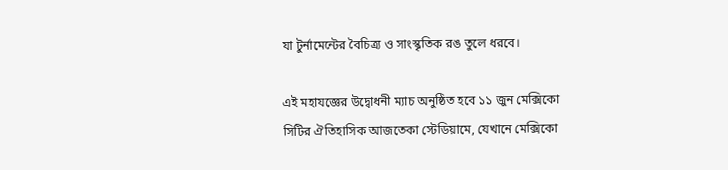যা টুর্নামেন্টের বৈচিত্র্য ও সাংস্কৃতিক রঙ তুলে ধরবে।

এই মহাযজ্ঞের উদ্বোধনী ম্যাচ অনুষ্ঠিত হবে ১১ জুন মেক্সিকো সিটির ঐতিহাসিক আজতেকা স্টেডিয়ামে, যেখানে মেক্সিকো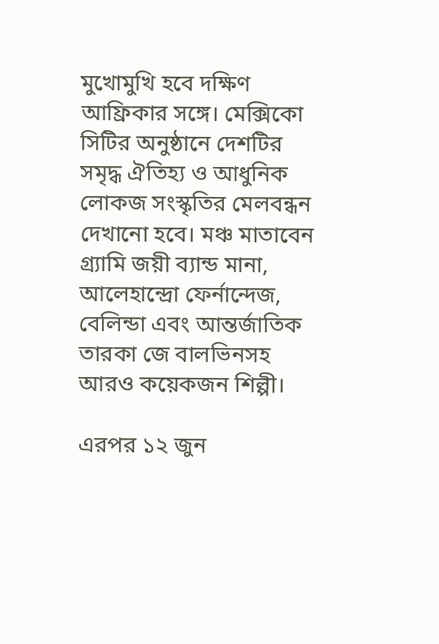মুখোমুখি হবে দক্ষিণ আফ্রিকার সঙ্গে। মেক্সিকো সিটির অনুষ্ঠানে দেশটির সমৃদ্ধ ঐতিহ্য ও আধুনিক লোকজ সংস্কৃতির মেলবন্ধন দেখানো হবে। মঞ্চ মাতাবেন গ্র্যামি জয়ী ব্যান্ড মানা, আলেহান্দ্রো ফের্নান্দেজ, বেলিন্ডা এবং আন্তর্জাতিক তারকা জে বালভিনসহ আরও কয়েকজন শিল্পী।

এরপর ১২ জুন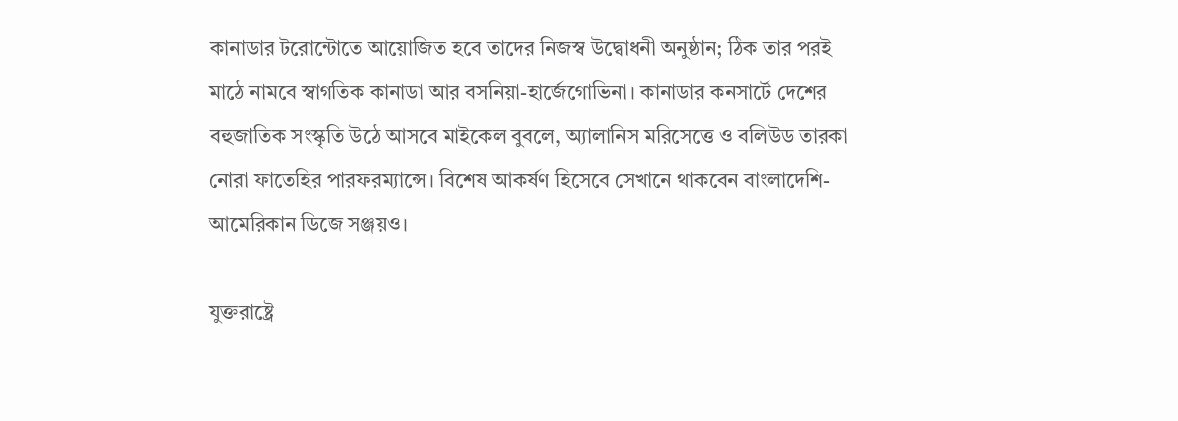কানাডার টরোন্টোতে আয়োজিত হবে তাদের নিজস্ব উদ্বোধনী অনুষ্ঠান; ঠিক তার পরই মাঠে নামবে স্বাগতিক কানাডা আর বসনিয়া-হার্জেগোভিনা। কানাডার কনসার্টে দেশের বহুজাতিক সংস্কৃতি উঠে আসবে মাইকেল বুবলে, অ্যালানিস মরিসেত্তে ও বলিউড তারকা নোরা ফাতেহির পারফরম্যান্সে। বিশেষ আকর্ষণ হিসেবে সেখানে থাকবেন বাংলাদেশি-আমেরিকান ডিজে সঞ্জয়ও।

যুক্তরাষ্ট্রে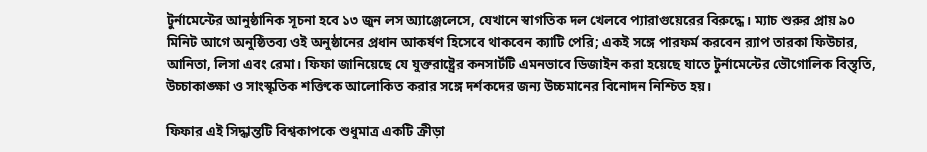টুর্নামেন্টের আনুষ্ঠানিক সূচনা হবে ১৩ জুন লস অ্যাঞ্জেলেসে, যেখানে স্বাগতিক দল খেলবে প্যারাগুয়েরের বিরুদ্ধে। ম্যাচ শুরুর প্রায় ৯০ মিনিট আগে অনুষ্ঠিতব্য ওই অনুষ্ঠানের প্রধান আকর্ষণ হিসেবে থাকবেন ক্যাটি পেরি; একই সঙ্গে পারফর্ম করবেন র‍্যাপ তারকা ফিউচার, আনিতা, লিসা এবং রেমা। ফিফা জানিয়েছে যে যুক্তরাষ্ট্রের কনসার্টটি এমনভাবে ডিজাইন করা হয়েছে যাতে টুর্নামেন্টের ভৌগোলিক বিস্তৃতি, উচ্চাকাঙ্ক্ষা ও সাংস্কৃতিক শক্তিকে আলোকিত করার সঙ্গে দর্শকদের জন্য উচ্চমানের বিনোদন নিশ্চিত হয়।

ফিফার এই সিদ্ধান্তটি বিশ্বকাপকে শুধুমাত্র একটি ক্রীড়া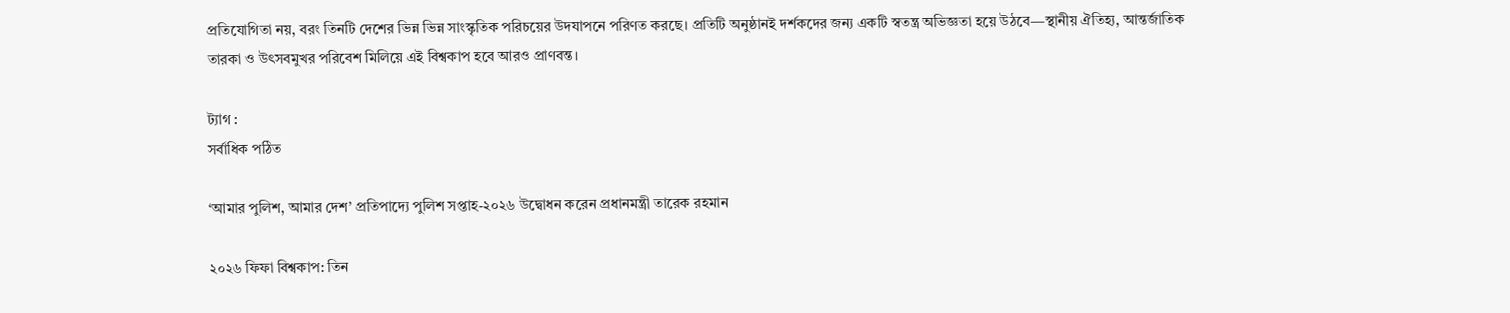প্রতিযোগিতা নয়, বরং তিনটি দেশের ভিন্ন ভিন্ন সাংস্কৃতিক পরিচয়ের উদযাপনে পরিণত করছে। প্রতিটি অনুষ্ঠানই দর্শকদের জন্য একটি স্বতন্ত্র অভিজ্ঞতা হয়ে উঠবে—স্থানীয় ঐতিহ্য, আন্তর্জাতিক তারকা ও উৎসবমুখর পরিবেশ মিলিয়ে এই বিশ্বকাপ হবে আরও প্রাণবন্ত।

ট্যাগ :
সর্বাধিক পঠিত

‘আমার পুলিশ, আমার দেশ’ প্রতিপাদ্যে পুলিশ সপ্তাহ-২০২৬ উদ্বোধন করেন প্রধানমন্ত্রী তারেক রহমান

২০২৬ ফিফা বিশ্বকাপ: তিন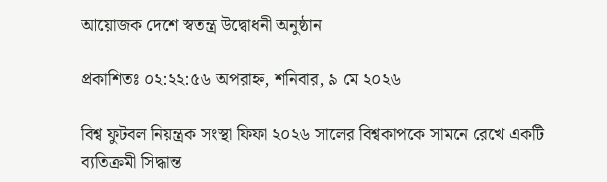আয়োজক দেশে স্বতন্ত্র উদ্বোধনী অনুষ্ঠান

প্রকাশিতঃ ০২:২২:৫৬ অপরাহ্ন, শনিবার, ৯ মে ২০২৬

বিশ্ব ফুটবল নিয়ন্ত্রক সংস্থা ফিফা ২০২৬ সালের বিশ্বকাপকে সামনে রেখে একটি ব্যতিক্রমী সিদ্ধান্ত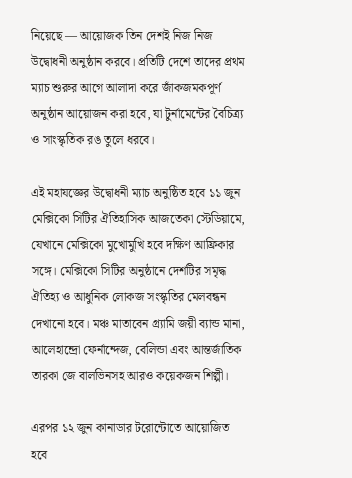নিয়েছে — আয়োজক তিন দেশই নিজ নিজ উদ্বোধনী অনুষ্ঠান করবে। প্রতিটি দেশে তাদের প্রথম ম্যাচ শুরুর আগে আলাদা করে জাঁকজমকপূর্ণ অনুষ্ঠান আয়োজন করা হবে, যা টুর্নামেন্টের বৈচিত্র্য ও সাংস্কৃতিক রঙ তুলে ধরবে।

এই মহাযজ্ঞের উদ্বোধনী ম্যাচ অনুষ্ঠিত হবে ১১ জুন মেক্সিকো সিটির ঐতিহাসিক আজতেকা স্টেডিয়ামে, যেখানে মেক্সিকো মুখোমুখি হবে দক্ষিণ আফ্রিকার সঙ্গে। মেক্সিকো সিটির অনুষ্ঠানে দেশটির সমৃদ্ধ ঐতিহ্য ও আধুনিক লোকজ সংস্কৃতির মেলবন্ধন দেখানো হবে। মঞ্চ মাতাবেন গ্র্যামি জয়ী ব্যান্ড মানা, আলেহান্দ্রো ফের্নান্দেজ, বেলিন্ডা এবং আন্তর্জাতিক তারকা জে বালভিনসহ আরও কয়েকজন শিল্পী।

এরপর ১২ জুন কানাডার টরোন্টোতে আয়োজিত হবে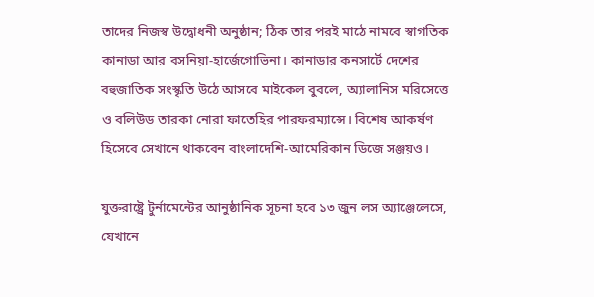তাদের নিজস্ব উদ্বোধনী অনুষ্ঠান; ঠিক তার পরই মাঠে নামবে স্বাগতিক কানাডা আর বসনিয়া-হার্জেগোভিনা। কানাডার কনসার্টে দেশের বহুজাতিক সংস্কৃতি উঠে আসবে মাইকেল বুবলে, অ্যালানিস মরিসেত্তে ও বলিউড তারকা নোরা ফাতেহির পারফরম্যান্সে। বিশেষ আকর্ষণ হিসেবে সেখানে থাকবেন বাংলাদেশি-আমেরিকান ডিজে সঞ্জয়ও।

যুক্তরাষ্ট্রে টুর্নামেন্টের আনুষ্ঠানিক সূচনা হবে ১৩ জুন লস অ্যাঞ্জেলেসে, যেখানে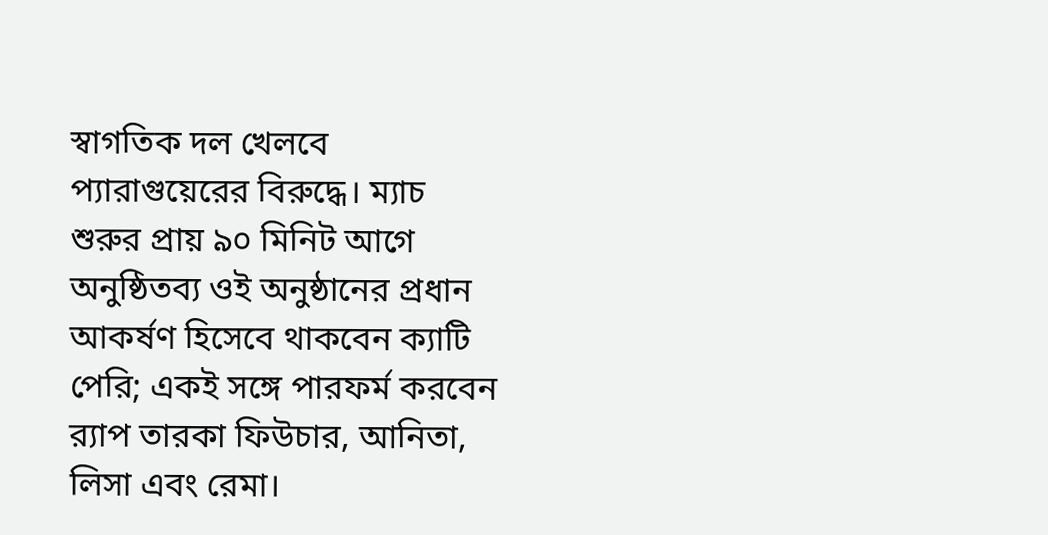স্বাগতিক দল খেলবে প্যারাগুয়েরের বিরুদ্ধে। ম্যাচ শুরুর প্রায় ৯০ মিনিট আগে অনুষ্ঠিতব্য ওই অনুষ্ঠানের প্রধান আকর্ষণ হিসেবে থাকবেন ক্যাটি পেরি; একই সঙ্গে পারফর্ম করবেন র‍্যাপ তারকা ফিউচার, আনিতা, লিসা এবং রেমা।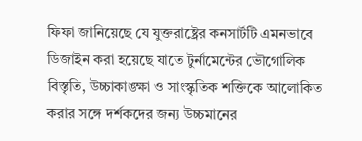ফিফা জানিয়েছে যে যুক্তরাষ্ট্রের কনসার্টটি এমনভাবে ডিজাইন করা হয়েছে যাতে টুর্নামেন্টের ভৌগোলিক বিস্তৃতি, উচ্চাকাঙ্ক্ষা ও সাংস্কৃতিক শক্তিকে আলোকিত করার সঙ্গে দর্শকদের জন্য উচ্চমানের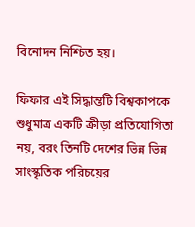বিনোদন নিশ্চিত হয়।

ফিফার এই সিদ্ধান্তটি বিশ্বকাপকে শুধুমাত্র একটি ক্রীড়া প্রতিযোগিতা নয়, বরং তিনটি দেশের ভিন্ন ভিন্ন সাংস্কৃতিক পরিচয়ের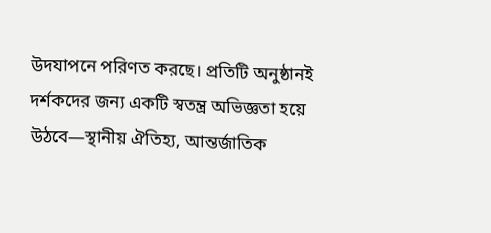উদযাপনে পরিণত করছে। প্রতিটি অনুষ্ঠানই দর্শকদের জন্য একটি স্বতন্ত্র অভিজ্ঞতা হয়ে উঠবে—স্থানীয় ঐতিহ্য, আন্তর্জাতিক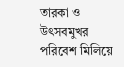তারকা ও উৎসবমুখর পরিবেশ মিলিয়ে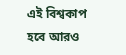এই বিশ্বকাপ হবে আরও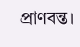প্রাণবন্ত।